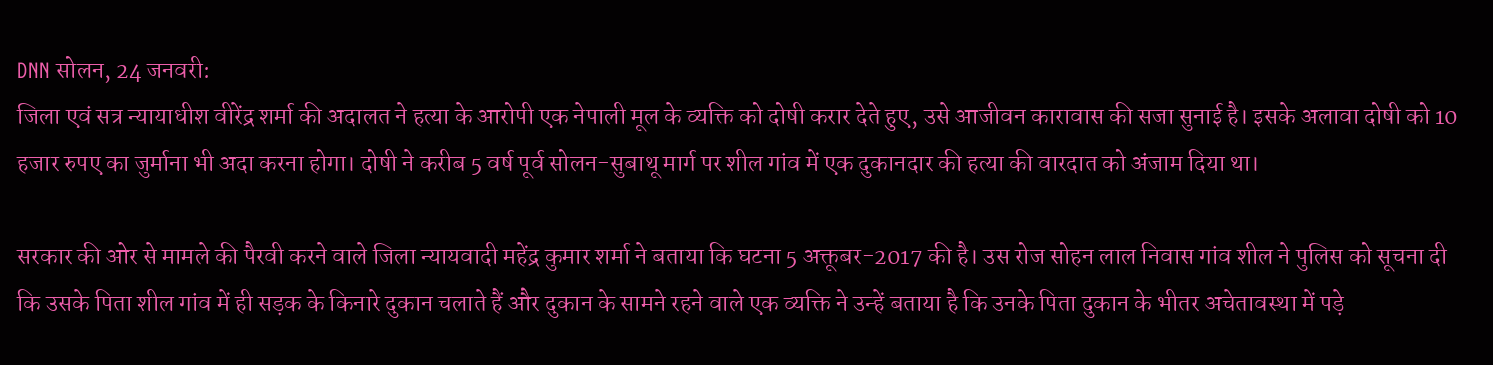DNN सोलन, 24 जनवरी:
जिला एवं सत्र न्यायाधीश वीरेंद्र शर्मा की अदालत ने हत्या के आरोपी एक नेपाली मूल के व्यक्ति को दोषी करार देते हुए, उसे आजीवन कारावास की सजा सुनाई है। इसके अलावा दोषी को 10 हजार रुपए का जुर्माना भी अदा करना होगा। दोषी ने करीब 5 वर्ष पूर्व सोलन-सुबाथू मार्ग पर शील गांव में एक दुकानदार की हत्या की वारदात को अंजाम दिया था।

सरकार की ओर से मामले की पैरवी करने वाले जिला न्यायवादी महेंद्र कुमार शर्मा ने बताया कि घटना 5 अक्तूबर-2017 की है। उस रोज सोहन लाल निवास गांव शील ने पुलिस को सूचना दी कि उसके पिता शील गांव में ही सड़क के किनारे दुकान चलाते हैं और दुकान के सामने रहने वाले एक व्यक्ति ने उन्हें बताया है कि उनके पिता दुकान के भीतर अचेतावस्था में पड़े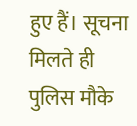हुए हैं। सूचना मिलते ही पुलिस मौके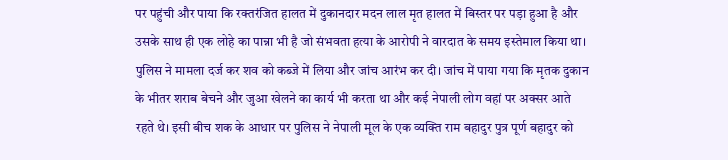पर पहुंची और पाया कि रक्तरंजित हालत में दुकानदार मदन लाल मृत हालत में बिस्तर पर पड़ा हुआ है और उसके साथ ही एक लोहे का पान्ना भी है जो संभवता हत्या के आरोपी ने वारदात के समय इस्तेमाल किया था। पुलिस ने मामला दर्ज कर शव को कब्जे में लिया और जांच आरंभ कर दी। जांच में पाया गया कि मृतक दुकान के भीतर शराब बेचने और जुआ खेलने का कार्य भी करता था और कई नेपाली लोग वहां पर अक्सर आते रहते थे। इसी बीच शक के आधार पर पुलिस ने नेपाली मूल के एक व्यक्ति राम बहादुर पुत्र पूर्ण बहादुर को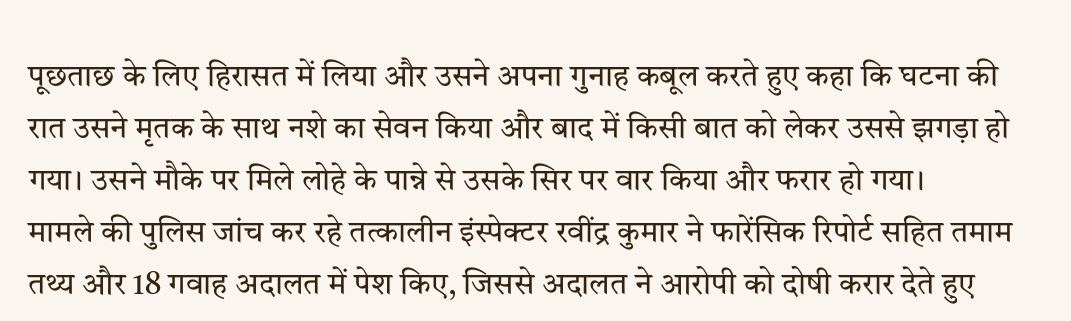पूछताछ के लिए हिरासत में लिया और उसने अपना गुनाह कबूल करते हुए कहा कि घटना की रात उसने मृतक के साथ नशे का सेवन किया और बाद में किसी बात को लेकर उससे झगड़ा हो गया। उसने मौके पर मिले लोहे के पान्ने से उसके सिर पर वार किया और फरार हो गया।
मामले की पुलिस जांच कर रहे तत्कालीन इंस्पेक्टर रवींद्र कुमार ने फारेंसिक रिपोर्ट सहित तमाम तथ्य और 18 गवाह अदालत में पेश किए, जिससे अदालत ने आरोपी को दोषी करार देते हुए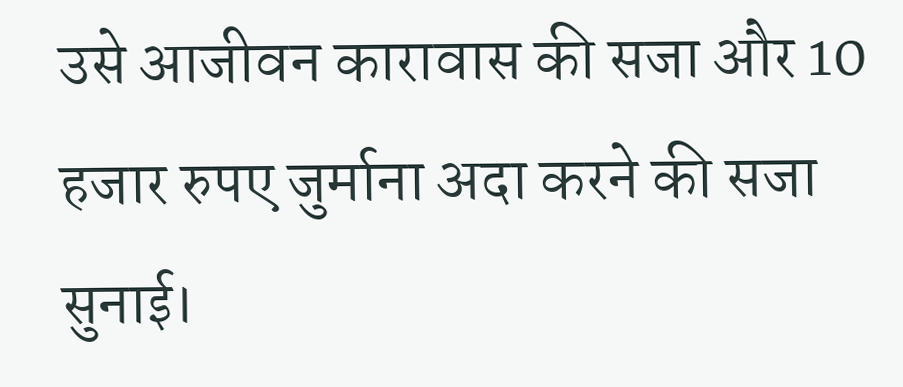उसे आजीवन कारावास की सजा और 10 हजार रुपए जुर्माना अदा करने की सजा सुनाई।